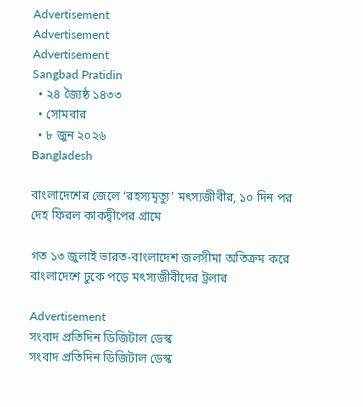Advertisement
Advertisement
Advertisement
Sangbad Pratidin
  • ২৪ জ্যৈষ্ঠ ১৪৩৩
  • সোমবার
  • ৮ জুন ২০২৬
Bangladesh

বাংলাদেশের জেলে ‘রহস্যমৃত্যু’ মৎস্যজীবীর, ১০ দিন পর দেহ ফিরল কাকদ্বীপের গ্রামে

গত ১৩ জুলাই ভারত-বাংলাদেশ জলসীমা অতিক্রম করে বাংলাদেশে ঢুকে পড়ে মৎস্যজীবীদের ট্রলার

Advertisement
সংবাদ প্রতিদিন ডিজিটাল ডেস্ক
সংবাদ প্রতিদিন ডিজিটাল ডেস্ক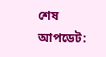শেষ আপডেট: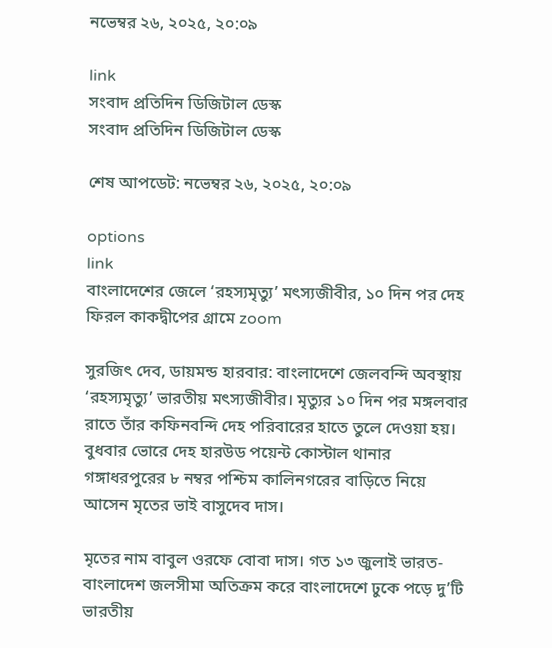নভেম্বর ২৬, ২০২৫, ২০:০৯

link
সংবাদ প্রতিদিন ডিজিটাল ডেস্ক
সংবাদ প্রতিদিন ডিজিটাল ডেস্ক

শেষ আপডেট: নভেম্বর ২৬, ২০২৫, ২০:০৯

options
link
বাংলাদেশের জেলে ‘রহস্যমৃত্যু’ মৎস্যজীবীর, ১০ দিন পর দেহ ফিরল কাকদ্বীপের গ্রামে zoom

সুরজিৎ দেব, ডায়মন্ড হারবার: বাংলাদেশে জেলবন্দি অবস্থায় ‘রহস্যমৃত্যু’ ভারতীয় মৎস্যজীবীর। মৃত্যুর ১০ দিন পর মঙ্গলবার রাতে তাঁর কফিনবন্দি দেহ পরিবারের হাতে তুলে দেওয়া হয়। বুধবার ভোরে দেহ হারউড পয়েন্ট কোস্টাল থানার গঙ্গাধরপুরের ৮ নম্বর পশ্চিম কালিনগরের বাড়িতে নিয়ে আসেন মৃতের ভাই বাসুদেব দাস।

মৃতের নাম বাবুল ওরফে বোবা দাস। গত ১৩ জুলাই ভারত-বাংলাদেশ জলসীমা অতিক্রম করে বাংলাদেশে ঢুকে পড়ে দু’টি ভারতীয়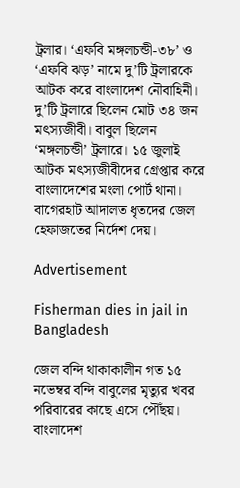ট্রলার। ‘এফবি মঙ্গলচন্ডী-৩৮’ ও ‘এফবি ঝড়’ নামে দু’টি ট্রলারকে আটক করে বাংলাদেশ নৌবাহিনী। দু’টি ট্রলারে ছিলেন মোট ৩৪ জন মৎস্যজীবী। বাবুল ছিলেন ‘মঙ্গলচন্ডী’ ট্রলারে। ১৫ জুলাই আটক মৎস্যজীবীদের গ্রেপ্তার করে বাংলাদেশের মংলা পোর্ট থানা। বাগেরহাট আদালত ধৃতদের জেল হেফাজতের নির্দেশ দেয়।

Advertisement

Fisherman dies in jail in Bangladesh

জেল বন্দি থাকাকালীন গত ১৫ নভেম্বর বন্দি বাবুলের মৃত্যুর খবর পরিবারের কাছে এসে পৌঁছয়। বাংলাদেশ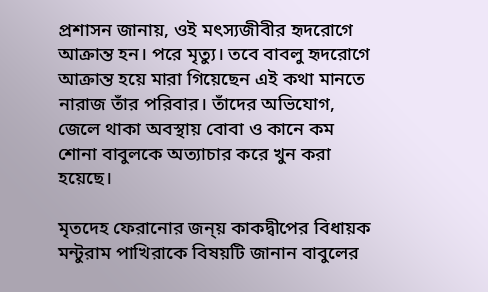প্রশাসন জানায়, ওই মৎস্যজীবীর হৃদরোগে আক্রান্ত হন। পরে মৃত্যু। তবে বাবলু হৃদরোগে আক্রান্ত হয়ে মারা গিয়েছেন এই কথা মানতে নারাজ তাঁর পরিবার। তাঁদের অভিযোগ, জেলে থাকা অবস্থায় বোবা ও কানে কম শোনা বাবুলকে অত্যাচার করে খুন করা হয়েছে।

মৃতদেহ ফেরানোর জন্য় কাকদ্বীপের বিধায়ক মন্টুরাম পাখিরাকে বিষয়টি জানান বাবুলের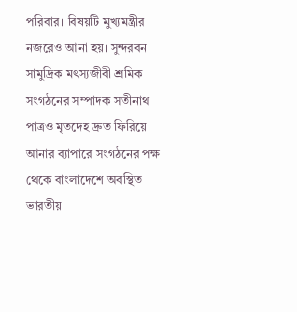পরিবার। বিষয়টি মুখ্যমন্ত্রীর নজরেও আনা হয়। সুন্দরবন সামুদ্রিক মৎস্যজীবী শ্রমিক সংগঠনের সম্পাদক সতীনাথ পাত্রও মৃতদেহ দ্রুত ফিরিয়ে আনার ব্যাপারে সংগঠনের পক্ষ থেকে বাংলাদেশে অবস্থিত ভারতীয়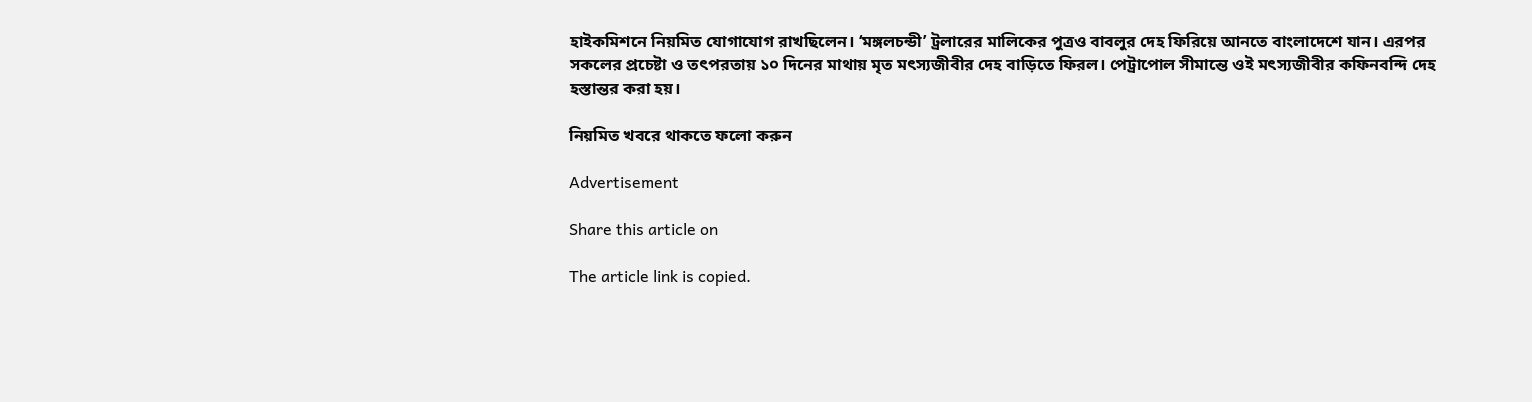হাইকমিশনে নিয়মিত যোগাযোগ রাখছিলেন। ‘মঙ্গলচন্ডী’ ট্রলারের মালিকের পুত্রও বাবলুর দেহ ফিরিয়ে আনতে বাংলাদেশে যান। এরপর সকলের প্রচেষ্টা ও তৎপরতায় ১০ দিনের মাথায় মৃত মৎস্যজীবীর দেহ বাড়িতে ফিরল। পেট্রাপোল সীমান্তে ওই মৎস্যজীবীর কফিনবন্দি দেহ হস্তান্তর করা হয়।

নিয়মিত খবরে থাকতে ফলো করুন

Advertisement

Share this article on

The article link is copied.